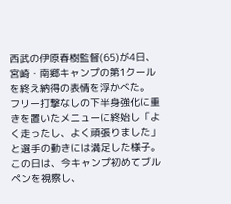西武の伊原春樹監督(65)が4日、宮崎・南郷キャンプの第1クールを終え納得の表情を浮かべた。
フリー打撃なしの下半身強化に重きを置いたメニューに終始し「よく走ったし、よく頑張りました」と選手の動きには満足した様子。
この日は、今キャンプ初めてブルペンを視察し、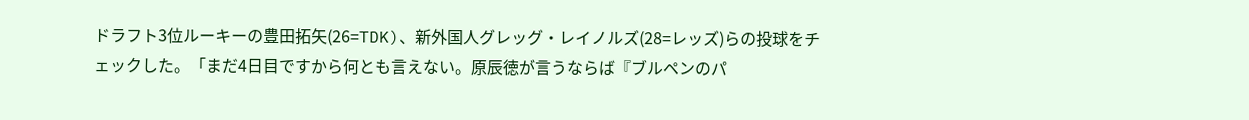ドラフト3位ルーキーの豊田拓矢(26=TDK)、新外国人グレッグ・レイノルズ(28=レッズ)らの投球をチェックした。「まだ4日目ですから何とも言えない。原辰徳が言うならば『ブルペンのパ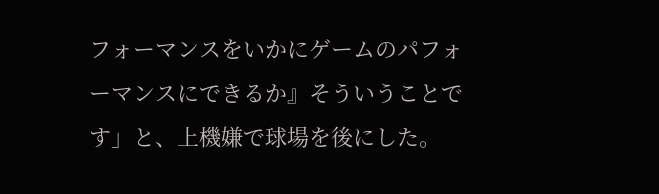フォーマンスをいかにゲームのパフォーマンスにできるか』そういうことです」と、上機嫌で球場を後にした。